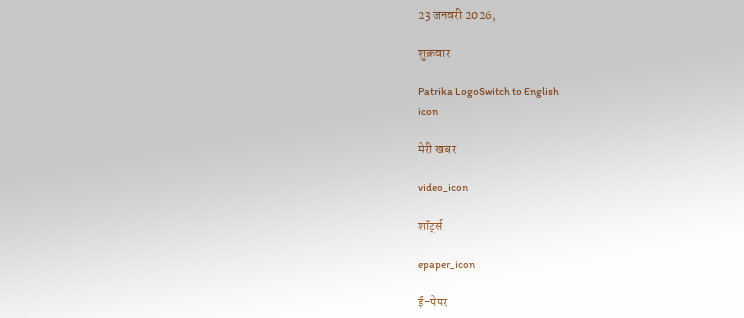23 जनवरी 2026,

शुक्रवार

Patrika LogoSwitch to English
icon

मेरी खबर

video_icon

शॉर्ट्स

epaper_icon

ई-पेपर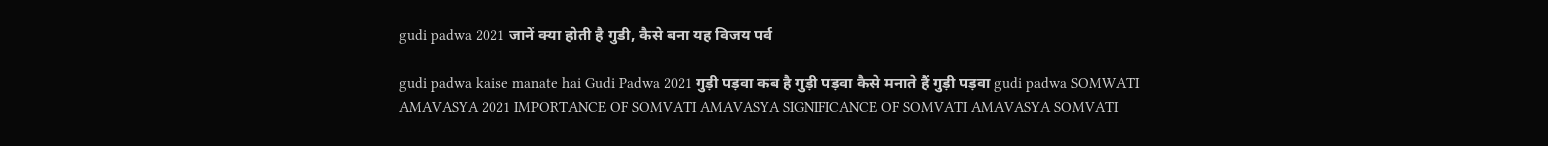gudi padwa 2021 जानें क्या होती है गुडी, कैसे बना यह विजय पर्व

gudi padwa kaise manate hai Gudi Padwa 2021 गुड़ी पड़वा कब है गुड़ी पड़वा कैसे मनाते हैं गुड़ी पड़वा gudi padwa SOMWATI AMAVASYA 2021 IMPORTANCE OF SOMVATI AMAVASYA SIGNIFICANCE OF SOMVATI AMAVASYA SOMVATI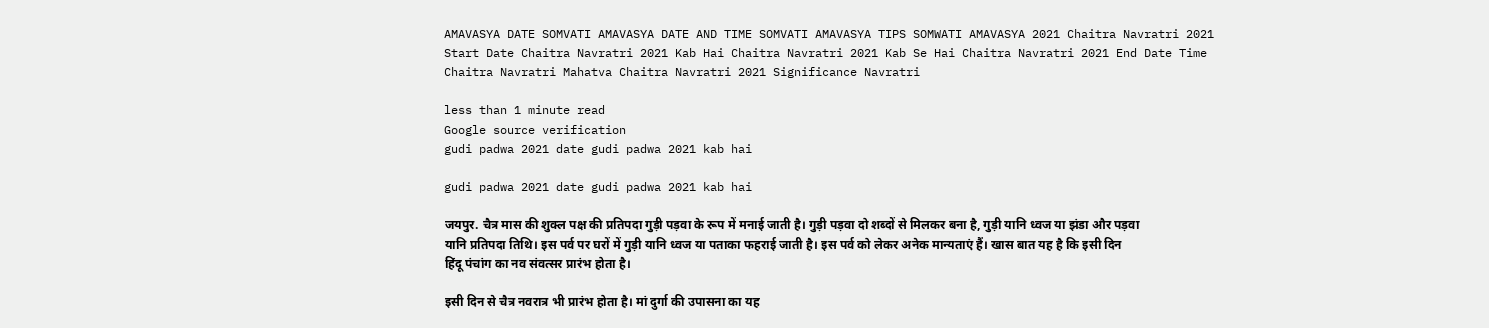AMAVASYA DATE SOMVATI AMAVASYA DATE AND TIME SOMVATI AMAVASYA TIPS SOMWATI AMAVASYA 2021 Chaitra Navratri 2021 Start Date Chaitra Navratri 2021 Kab Hai Chaitra Navratri 2021 Kab Se Hai Chaitra Navratri 2021 End Date Time Chaitra Navratri Mahatva Chaitra Navratri 2021 Significance Navratri

less than 1 minute read
Google source verification
gudi padwa 2021 date gudi padwa 2021 kab hai

gudi padwa 2021 date gudi padwa 2021 kab hai

जयपुर. चैत्र मास की शुक्ल पक्ष की प्रतिपदा गुड़ी पड़वा के रूप में मनाई जाती है। गुड़ी पड़वा दो शब्दों से मिलकर बना है, गुड़ी यानि ध्वज या झंडा और पड़वा यानि प्रतिपदा तिथि। इस पर्व पर घरों में गुड़ी यानि ध्वज या पताका फहराई जाती है। इस पर्व को लेकर अनेक मान्यताएं हैं। खास बात यह है कि इसी दिन हिंदू पंचांग का नव संवत्सर प्रारंभ होता है।

इसी दिन से चैत्र नवरात्र भी प्रारंभ होता है। मां दुर्गा की उपासना का यह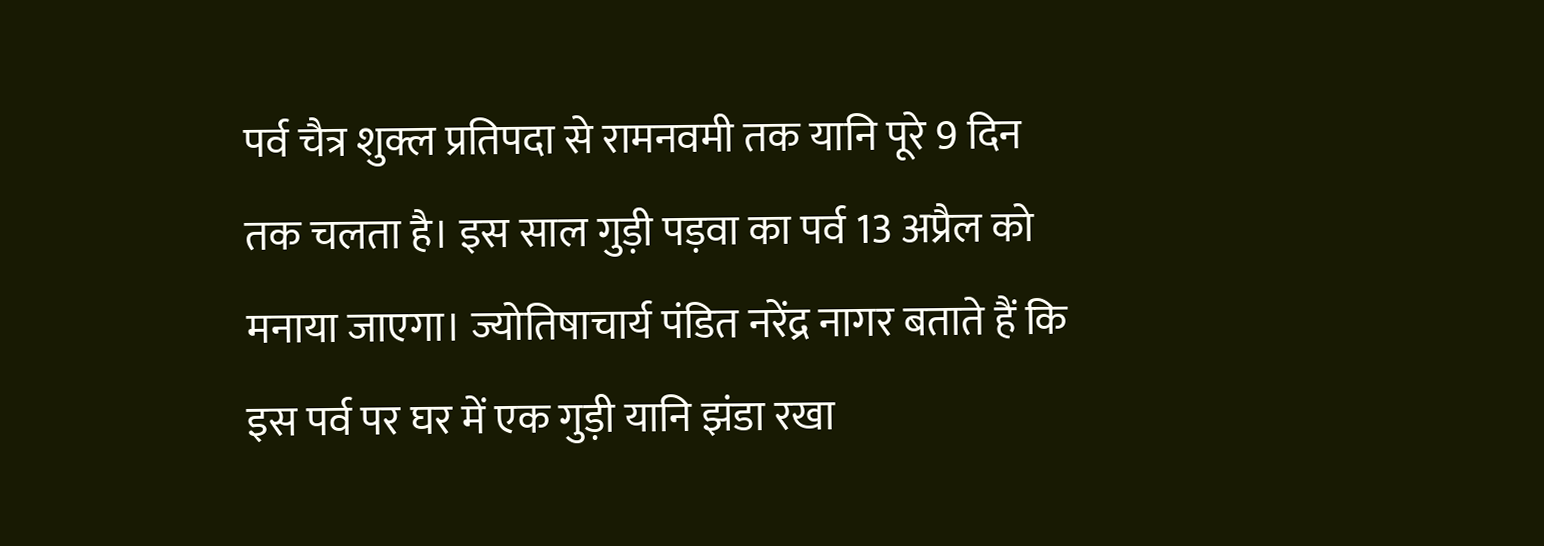पर्व चैत्र शुक्ल प्रतिपदा से रामनवमी तक यानि पूरे 9 दिन तक चलता है। इस साल गुड़ी पड़वा का पर्व 13 अप्रैल को मनाया जाएगा। ज्योतिषाचार्य पंडित नरेंद्र नागर बताते हैं कि इस पर्व पर घर में एक गुड़ी यानि झंडा रखा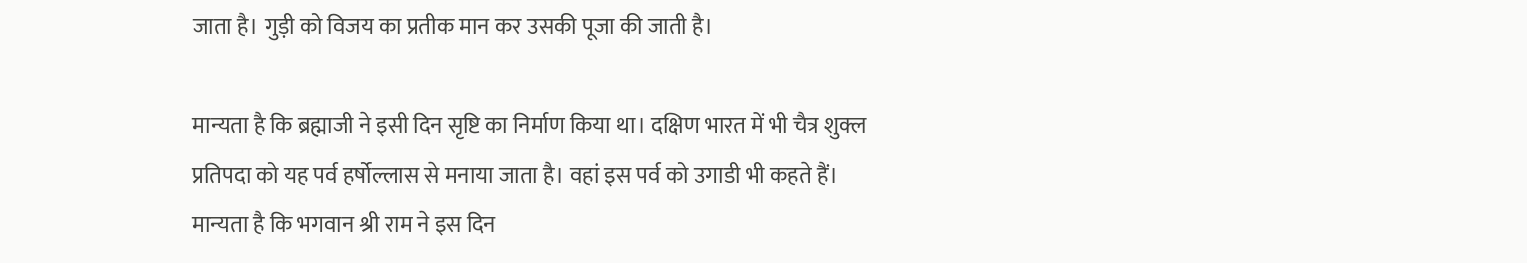जाता है। गुड़ी को विजय का प्रतीक मान कर उसकी पूजा की जाती है।

मान्यता है कि ब्रह्माजी ने इसी दिन सृष्टि का निर्माण किया था। दक्षिण भारत में भी चैत्र शुक्ल प्रतिपदा को यह पर्व हर्षोल्लास से मनाया जाता है। वहां इस पर्व को उगाडी भी कहते हैं। मान्यता है कि भगवान श्री राम ने इस दिन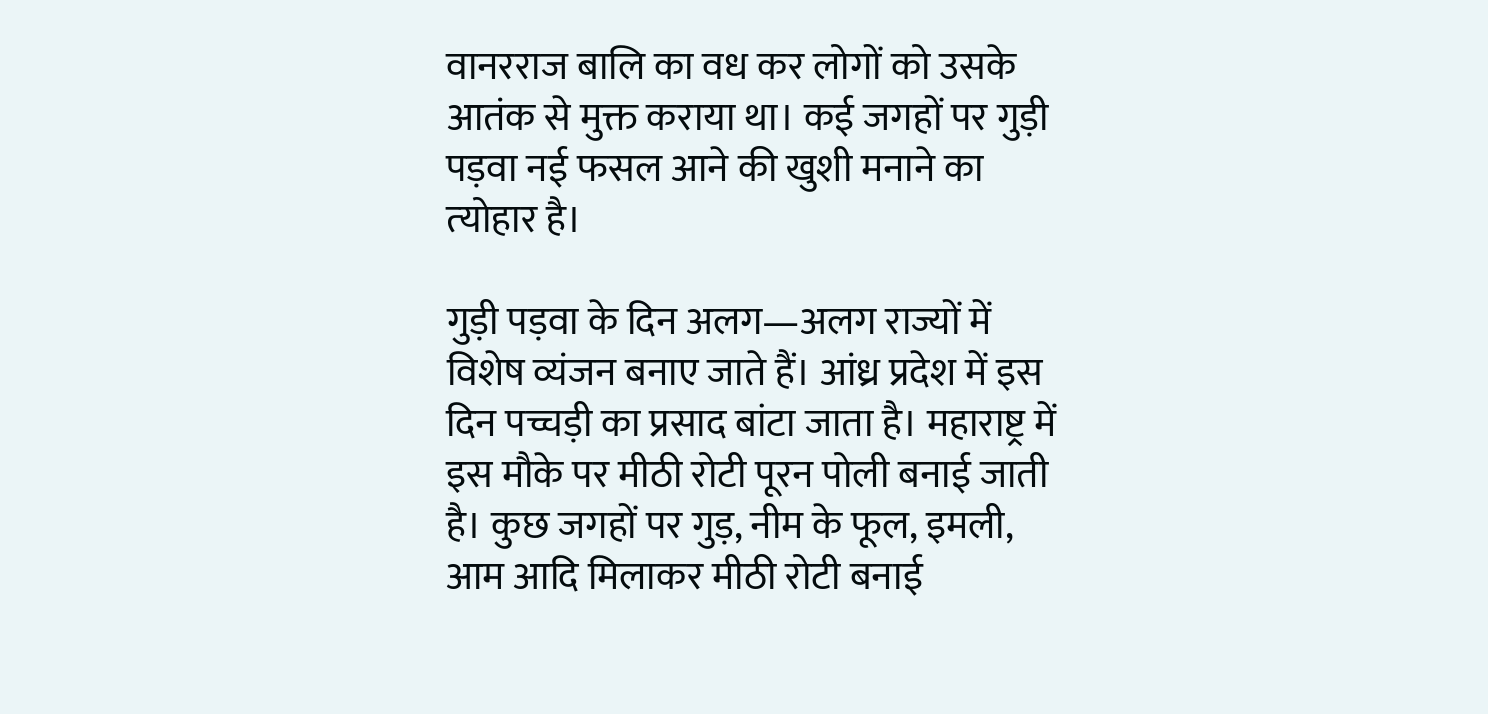वानरराज बालि का वध कर लोगों को उसके आतंक से मुक्त कराया था। कई जगहों पर गुड़ी पड़वा नई फसल आने की खुशी मनाने का त्‍योहार है।

गुड़ी पड़वा के दिन अलग—अलग राज्यों में विशेष व्यंजन बनाए जाते हैं। आंध्र प्रदेश में इस दिन पच्चड़ी का प्रसाद बांटा जाता है। महाराष्ट्र में इस मौके पर मीठी रोटी पूरन पोली बनाई जाती है। कुछ जगहों पर गुड़, नीम के फूल, इमली, आम आदि मिलाकर मीठी रोटी बनाई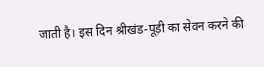जाती है। इस दिन श्रीखंड-पूड़ी का सेवन करने की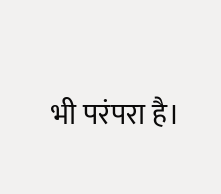भी परंपरा है।